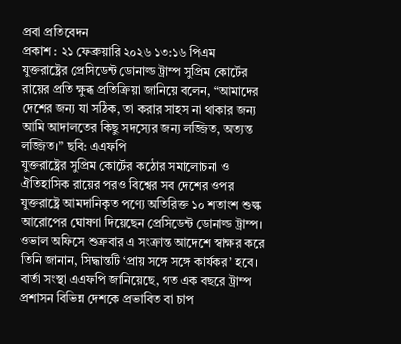প্রবা প্রতিবেদন
প্রকাশ : ২১ ফেব্রুয়ারি ২০২৬ ১৩:১৬ পিএম
যুক্তরাষ্ট্রের প্রেসিডেন্ট ডোনাল্ড ট্রাম্প সুপ্রিম কোর্টের রায়ের প্রতি ক্ষুব্ধ প্রতিক্রিয়া জানিয়ে বলেন, “আমাদের দেশের জন্য যা সঠিক, তা করার সাহস না থাকার জন্য আমি আদালতের কিছু সদস্যের জন্য লজ্জিত, অত্যন্ত লজ্জিত।” ছবি: এএফপি
যুক্তরাষ্ট্রের সুপ্রিম কোর্টের কঠোর সমালোচনা ও ঐতিহাসিক রায়ের পরও বিশ্বের সব দেশের ওপর যুক্তরাষ্ট্রে আমদানিকৃত পণ্যে অতিরিক্ত ১০ শতাংশ শুল্ক আরোপের ঘোষণা দিয়েছেন প্রেসিডেন্ট ডোনাল্ড ট্রাম্প।
ওভাল অফিসে শুক্রবার এ সংক্রান্ত আদেশে স্বাক্ষর করে তিনি জানান, সিদ্ধান্তটি ‘প্রায় সঙ্গে সঙ্গে কার্যকর’ হবে।
বার্তা সংস্থা এএফপি জানিয়েছে, গত এক বছরে ট্রাম্প প্রশাসন বিভিন্ন দেশকে প্রভাবিত বা চাপ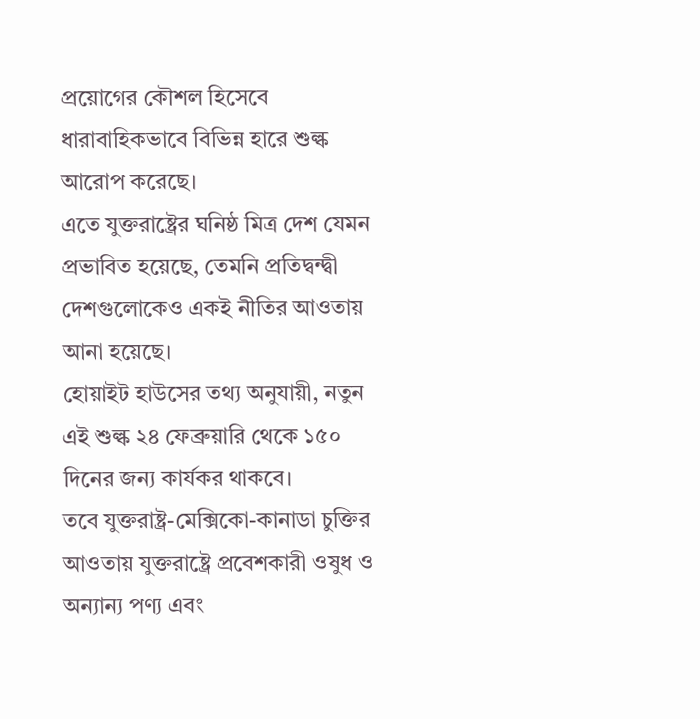প্রয়োগের কৌশল হিসেবে ধারাবাহিকভাবে বিভিন্ন হারে শুল্ক আরোপ করেছে।
এতে যুক্তরাষ্ট্রের ঘনিষ্ঠ মিত্র দেশ যেমন প্রভাবিত হয়েছে, তেমনি প্রতিদ্বন্দ্বী দেশগুলোকেও একই নীতির আওতায় আনা হয়েছে।
হোয়াইট হাউসের তথ্য অনুযায়ী, নতুন এই শুল্ক ২৪ ফেব্রুয়ারি থেকে ১৫০ দিনের জন্য কার্যকর থাকবে।
তবে যুক্তরাষ্ট্র-মেক্সিকো-কানাডা চুক্তির আওতায় যুক্তরাষ্ট্রে প্রবেশকারী ওষুধ ও অন্যান্য পণ্য এবং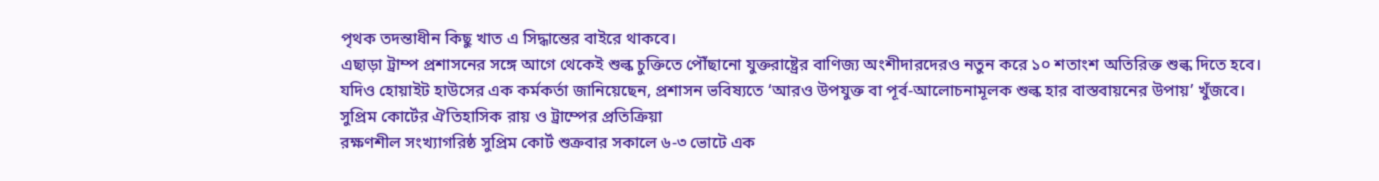পৃথক তদন্তাধীন কিছু খাত এ সিদ্ধান্তের বাইরে থাকবে।
এছাড়া ট্রাম্প প্রশাসনের সঙ্গে আগে থেকেই শুল্ক চুক্তিতে পৌঁছানো যুক্তরাষ্ট্রের বাণিজ্য অংশীদারদেরও নতুন করে ১০ শতাংশ অতিরিক্ত শুল্ক দিতে হবে।
যদিও হোয়াইট হাউসের এক কর্মকর্তা জানিয়েছেন, প্রশাসন ভবিষ্যতে ‘আরও উপযুক্ত বা পূর্ব-আলোচনামূলক শুল্ক হার বাস্তবায়নের উপায়’ খুঁজবে।
সুপ্রিম কোর্টের ঐতিহাসিক রায় ও ট্রাম্পের প্রতিক্রিয়া
রক্ষণশীল সংখ্যাগরিষ্ঠ সুপ্রিম কোর্ট শুক্রবার সকালে ৬-৩ ভোটে এক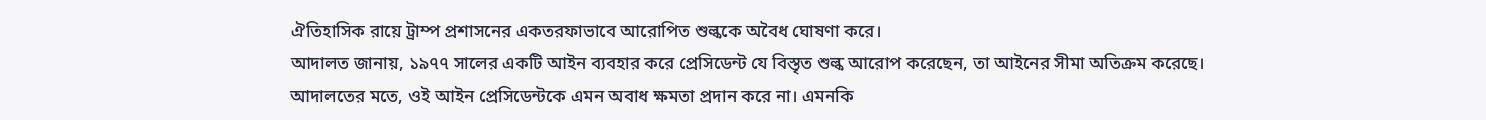ঐতিহাসিক রায়ে ট্রাম্প প্রশাসনের একতরফাভাবে আরোপিত শুল্ককে অবৈধ ঘোষণা করে।
আদালত জানায়, ১৯৭৭ সালের একটি আইন ব্যবহার করে প্রেসিডেন্ট যে বিস্তৃত শুল্ক আরোপ করেছেন, তা আইনের সীমা অতিক্রম করেছে।
আদালতের মতে, ওই আইন প্রেসিডেন্টকে এমন অবাধ ক্ষমতা প্রদান করে না। এমনকি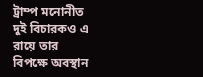ট্রাম্প মনোনীত দুই বিচারকও এ রায়ে তার বিপক্ষে অবস্থান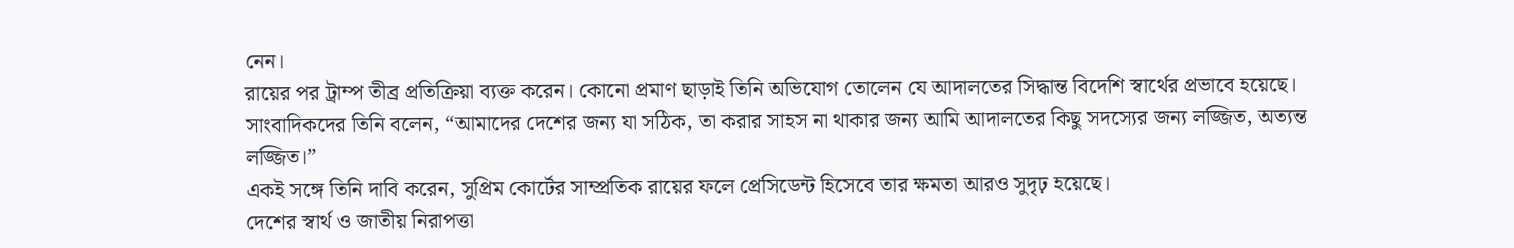নেন।
রায়ের পর ট্রাম্প তীব্র প্রতিক্রিয়া ব্যক্ত করেন। কোনো প্রমাণ ছাড়াই তিনি অভিযোগ তোলেন যে আদালতের সিদ্ধান্ত বিদেশি স্বার্থের প্রভাবে হয়েছে।
সাংবাদিকদের তিনি বলেন, “আমাদের দেশের জন্য যা সঠিক, তা করার সাহস না থাকার জন্য আমি আদালতের কিছু সদস্যের জন্য লজ্জিত, অত্যন্ত লজ্জিত।”
একই সঙ্গে তিনি দাবি করেন, সুপ্রিম কোর্টের সাম্প্রতিক রায়ের ফলে প্রেসিডেন্ট হিসেবে তার ক্ষমতা আরও সুদৃঢ় হয়েছে।
দেশের স্বার্থ ও জাতীয় নিরাপত্তা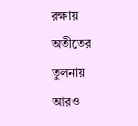রক্ষায় অতীতের তুলনায় আরও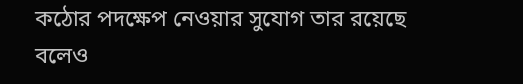কঠোর পদক্ষেপ নেওয়ার সুযোগ তার রয়েছে বলেও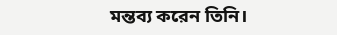মন্তব্য করেন তিনি।